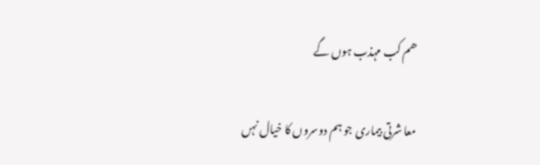ھم کب مہذب ہوں گے

معا شرتی بیماری جو ہم دوسروں کا خیال نہں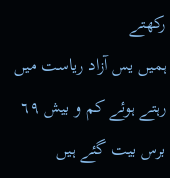رکھتے
ہمیں یس آزاد ریاست میں رہتے ہوئے کم و بیش ٦٩ برس بیت گئے ہیں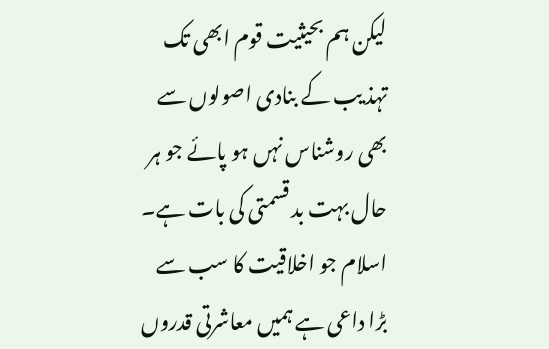لیکن ہم بحیثیت قوم ابھی تک تہذ یب کے بنادی اصولوں سے بھی روشناس نہں ہو پائے جو ہر حال بہت بد قسمتی کی بات ہے۔ اسلام جو اخلاقیت کا سب سے بڑا داعی ہے ہمیں معاشرتی قدروں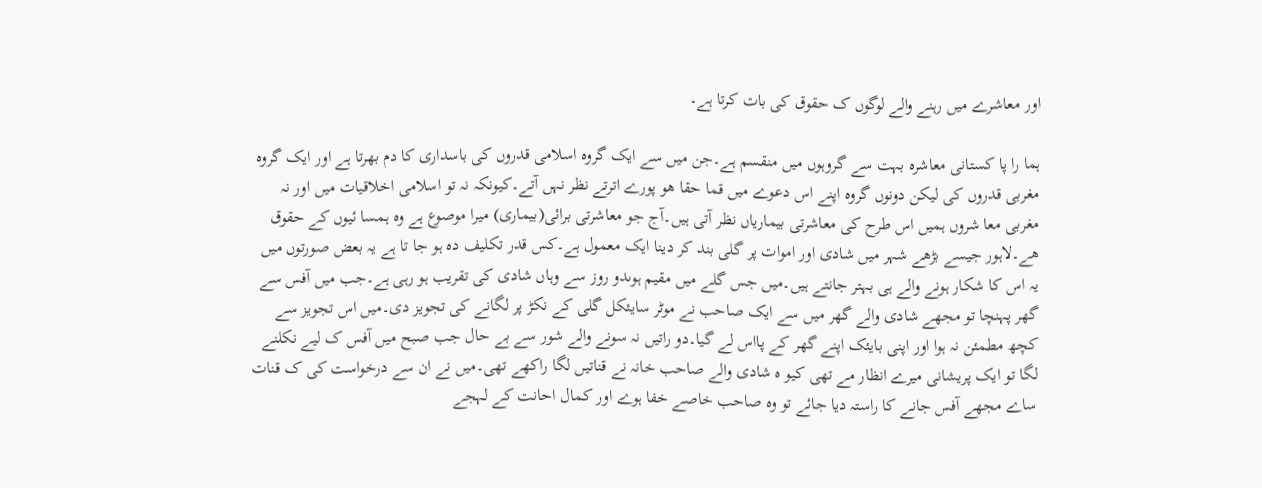اور معاشرے میں رہنے والے لوگوں ک حقوق کی بات کرتا ہے۔

ہما را پا کستانی معاشرہ بہت سے گروہوں میں منقسم ہے۔جن میں سے ایک گروہ اسلامی قدروں کی باسداری کا دم بھرتا ہے اور ایک گروہ مغربی قدروں کی لیکن دونوں گروہ اپنے اس دعوے میں قما حقا ھو پورے اترتے نظر نہں آتے۔کیونکہ نہ تو اسلامی اخلاقیات میں اور نہ مغربی معا شروں ہمیں اس طرح کی معاشرتی بیماریاں نظر آتی ہیں۔آج جو معاشرتی برائی(بیماری) میرا موصوع ہے وہ ہمسا ئیوں کے حقوق ھے۔لاہور جیسے بڑھے شہر میں شادی اور اموات پر گلی بند کر دینا ایک معمول ہے۔کس قدر تکلیف دہ ہو جا تا ہے یہ بعض صورتوں میں یہ اس کا شکار ہونے والے ہی بہتر جانتے ہیں۔میں جس گلے میں مقیم ہوںدو روز سے وہاں شادی کی تقریب ہو رہی ہے۔جب میں آفس سے گھر پہنچا تو مجھے شادی والے گھر میں سے ایک صاحب نے موٹر سایئکل گلی کے نکڑ پر لگانے کی تجویز دی۔میں اس تجویز سے کچھ مطمئن نہ ہوا اور اپنی بایئک اپنے گھر کے پااس لے گیا۔دو راتیں نہ سونے والے شور سے بے حال جب صبح میں آفس ک لیے نکلنے لگا تو ایک پریشانی میرے انظار مے تھی کیو ہ شادی والے صاحب خانہ نے قناتیں لگا راکھے تھی۔میں نے ان سے درخواست کی ک قنات ساے مجھے آفس جانے کا راستہ دیا جائے تو وہ صاحب خاصے خفا ہوے اور کمال احانت کے لہجے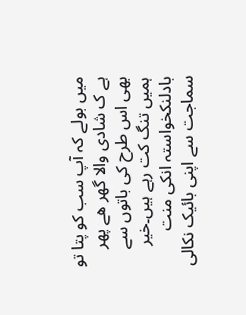میں بولے کہ آپ سب کو پتا تو ہے ک شادی والا گھر ھے پھر بھی اس طرح کی باتوں سے ہمیں تنگ کت رہے ہیں۔خیر بادلنکخواستہ انکی منت سماجت سے اپنی بائیک نکالی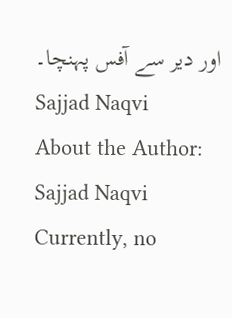اور دیر سے آفس پہنچا۔
Sajjad Naqvi
About the Author: Sajjad Naqvi Currently, no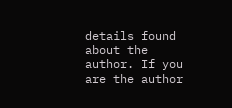details found about the author. If you are the author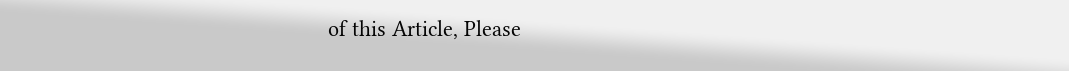of this Article, Please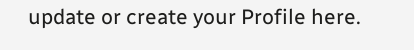update or create your Profile here.